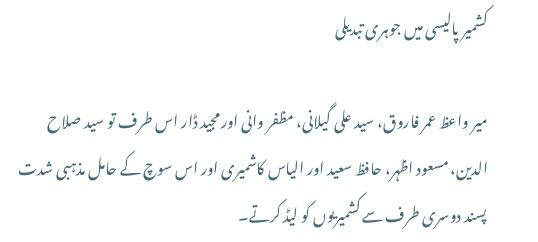کشمیر پالیسی میں جوہری تبدیلی

میر واعظ عمر فاروق، سید علی گیلانی، مظفر وانی اور مجید ڈار اس طرف تو سید صلاح الدین، مسعود اظہر، حافظ سعید اور الیاس کاشمیری اور اس سوچ کے حامل مذہبی شدت پسند دوسری طرف سے کشمیریوں کو لیڈ کرتے۔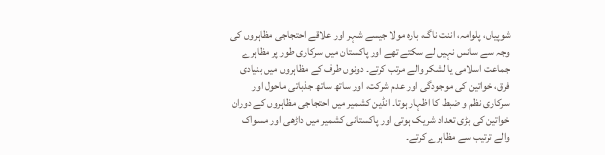شوپیاں، پلوامہ، اننت ناگ، بارہ مولا جیسے شہر اور علاقے احتجاجی مظاہروں کی وجہ سے سانس نہیں لے سکتے تھے اور پاکستان میں سرکاری طور پر مظاہرے جماعت اسلامی یا لشکر والے مرتب کرتے۔ دونوں طرف کے مظاہروں میں بنیادی فرق، خواتین کی موجودگی اور عدم شرکت، اور ساتھ ساتھ جذباتی ماحول اور سرکاری نظم و ضبط کا اظہار ہوتا۔ انڈین کشمیر میں احتجاجی مظاہروں کے دوران خواتین کی بڑی تعداد شریک ہوتی اور پاکستانی کشمیر میں داڑھی اور مسواک والے ترتیب سے مظاہرے کرتے۔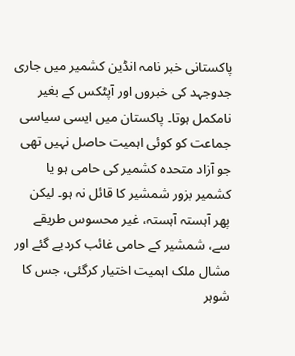پاکستانی خبر نامہ انڈین کشمیر میں جاری جدوجہد کی خبروں اور آپٹکس کے بغیر نامکمل ہوتا۔ پاکستان میں ایسی سیاسی جماعت کو کوئی اہمیت حاصل نہیں تھی جو آزاد متحدہ کشمیر کی حامی ہو یا کشمیر بزور شمشیر کا قائل نہ ہو۔ لیکن پھر آہستہ آہستہ، غیر محسوس طریقے سے، شمشیر کے حامی غائب کردیے گئے اور مشال ملک اہمیت اختیار کرگئی، جس کا شوہر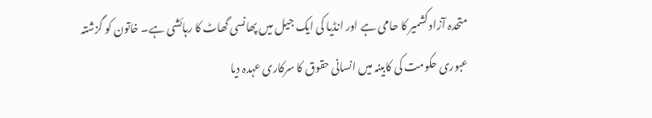متحدہ آزاد کشمیر کا حامی ہے اور انڈیا کی ایک جیل میں پھانسی گھاٹ کا رہائشی ہے۔ خاتون کو گزشتہ عبوری حکومت کی کابینہ میں انسانی حقوق کا سرکاری عہدہ دیا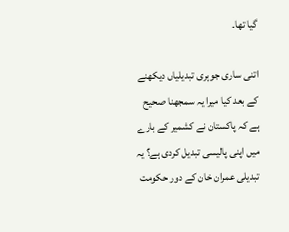گیا تھا۔

اتنی ساری جوہری تبدیلیاں دیکھنے کے بعد کیا میرا یہ سمجھنا صحیح ہے کہ پاکستان نے کشمیر کے بارے میں اپنی پالیسی تبدیل کردی ہے؟ یہ تبدیلی عمران خان کے دور حکومت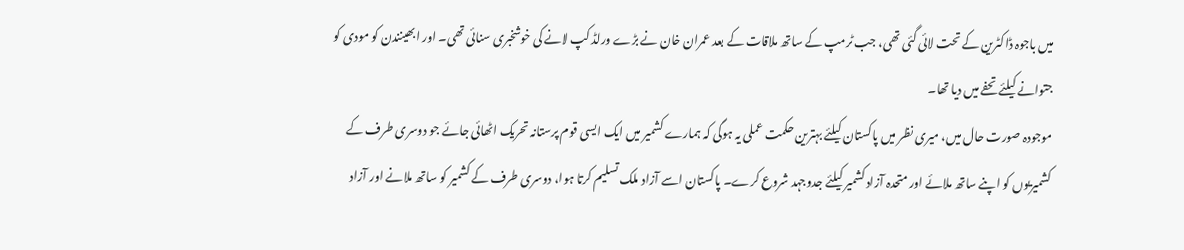میں باجوہ ڈاکٹرین کے تحت لائی گئی تھی، جب ٹرمپ کے ساتھ ملاقات کے بعد عمران خان نے بڑے ورلڈ کپ لانے کی خوشخبری سنائی تھی۔ اور ابھینندن کو مودی کو جتوانے کیلئے تحفے میں دیا تھا۔
موجودہ صورت حال میں، میری نظر میں پاکستان کیلئے بہترین حکمت عملی یہ ہوگی کہ ہمارے کشمیر میں ایک ایسی قوم پرستانہ تحریک اٹھائی جائے جو دوسری طرف کے کشمیریوں کو اپنے ساتھ ملائے اور متحدہ آزاد کشمیر کیلئے جدوجہد شروع کرے۔ پاکستان اسے آزاد ملک تسلیم کرتا ہوا، دوسری طرف کے کشمیر کو ساتھ ملانے اور آزاد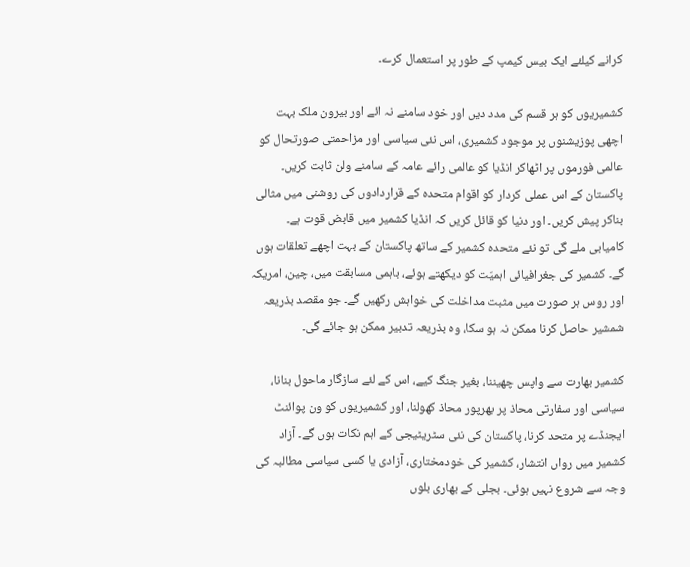کرانے کیلئے ایک بیس کیمپ کے طور پر استعمال کرے۔

کشمیریوں کو ہر قسم کی مدد دیں اور خود سامنے نہ ائے اور بیرون ملک بہت اچھی پوزیشنوں پر موجود کشمیری، اس نئی سیاسی اور مزاحمتی صورتحال کو عالمی فورموں پر اٹھاکر انڈیا کو عالمی رائے عامہ کے سامنے ولن ثابت کریں۔ پاکستان کے اس عملی کردار کو اقوام متحدہ کے قراردادوں کی روشنی میں مثالی بناکر پیش کریں۔ اور دنیا کو قائل کریں کہ انڈیا کشمیر میں قابض قوت ہے۔ کامیابی ملے گی تو نئے متحدہ کشمیر کے ساتھ پاکستان کے بہت اچھے تعلقات ہوں گے۔ کشمیر کی جغرافیائی اہمیّت کو دیکھتے ہوئے، باہمی مسابقت میں، چین، امریکہ اور روس ہر صورت میں مثبت مداخلت کی خواہش رکھیں گے۔ جو مقصد بذریعہ شمشیر حاصل کرنا ممکن نہ ہو سکا، وہ بذریعہ تدبیر ممکن ہو جائے گی۔

کشمیر بھارت سے واپس چھیننا، بغیر جنگ کیے، اس کے لئے سازگار ماحول بنانا، سیاسی اور سفارتی محاذ پر بھرپور محاذ کھولنا، اور کشمیریوں کو ون پوائنٹ ایجنڈے پر متحد کرنا، پاکستان کی نئی سٹریٹیجی کے اہم نکات ہوں گے۔ آزاد کشمیر میں رواں انتشار، کشمیر کی خودمختاری، آزادی یا کسی سیاسی مطالبہ کی وجہ سے شروع نہیں ہوئی۔ بجلی کے بھاری بلوں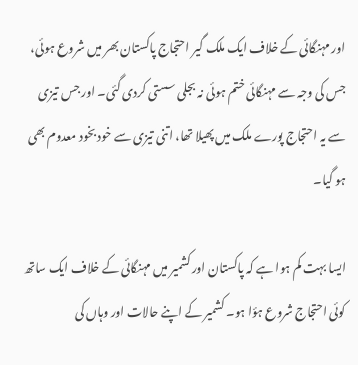اور مہنگائی کے خلاف ایک ملک گیر احتجاج پاکستان بھر میں شروع ہوئی، جس کی وجہ سے مہنگائی ختم ہوئی نہ بجلی سستی کردی گئی۔ اور جس تیزی سے یہ احتجاج پورے ملک میں پھیلا تھا، اتنی تیزی سے خود بخود معدوم بھی ہو گیا۔

ایسا بہت کم ہوا ہے کہ پاکستان اور کشمیر میں مہنگائی کے خلاف ایک ساتھ کوئی احتجاج شروع ہؤا ہو۔ کشمیر کے اپنے حالات اور وہاں کی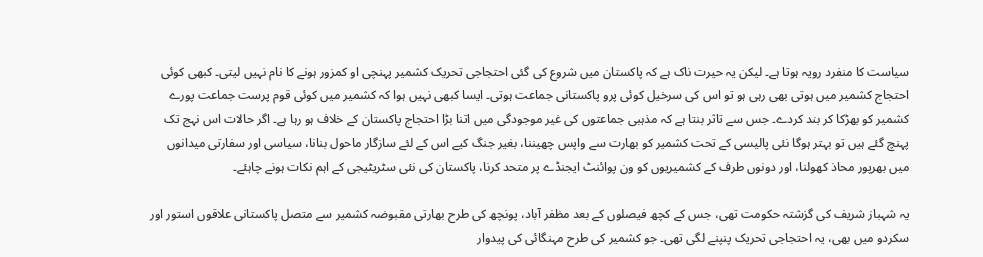سیاست کا منفرد رویہ ہوتا ہے۔ لیکن یہ حیرت ناک ہے کہ پاکستان میں شروع کی گئی احتجاجی تحریک کشمیر پہنچی او کمزور ہونے کا نام نہیں لیتی۔ کبھی کوئی احتجاج کشمیر میں ہوتی بھی رہی ہو تو اس کی سرخیل کوئی پرو پاکستانی جماعت ہوتی۔ ایسا کبھی نہیں ہوا کہ کشمیر میں کوئی قوم پرست جماعت پورے کشمیر کو بھڑکا کر بند کردے۔ جس سے تاثر بنتا ہے کہ مذہبی جماعتوں کی غیر موجودگی میں اتنا بڑا احتجاج پاکستان کے خلاف ہو رہا ہے۔ اگر حالات اس نہج تک پہنچ گئے ہیں تو بہتر ہوگا نئی پالیسی کے تحت کشمیر کو بھارت سے واپس چھیننا، بغیر جنگ کیے اس کے لئے سازگار ماحول بنانا، سیاسی اور سفارتی میدانوں میں بھرپور محاذ کھولنا، اور دونوں طرف کے کشمیریوں کو ون پوائنٹ ایجنڈے پر متحد کرنا، پاکستان کی نئی سٹریٹیجی کے اہم نکات ہونے چاہئے۔

یہ شہباز شریف کی گزشتہ حکومت تھی، جس کے کچھ فیصلوں کے بعد مظفر آباد، پونچھ کی طرح بھارتی مقبوضہ کشمیر سے متصل پاکستانی علاقوں استور اور سکردو میں بھی، یہ احتجاجی تحریک پنپنے لگی تھی۔ جو کشمیر کی طرح مہنگائی کی پیدوار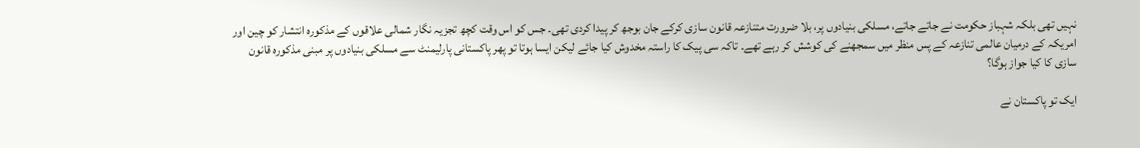نہیں تھی بلکہ شہباز حکومت نے جاتے جاتے، مسلکی بنیادوں پر، بلا ضرورت متنازعہ قانون سازی کرکے جان بوجھ کر پیدا کردی تھی۔ جس کو اس وقت کچھ تجزیہ نگار شمالی علاقوں کے مذکورہ انتشار کو چین اور امریکہ کے درمیان عالمی تنازعہ کے پس منظر میں سمجھنے کی کوشش کر رہے تھے۔ تاکہ سی پیک کا راستہ مخدوش کیا جائے لیکن ایسا ہوتا تو پھر پاکستانی پارلیمنٹ سے مسلکی بنیادوں پر مبنی مذکورہ قانون سازی کا کیا جواز ہوگا؟

ایک تو پاکستان نے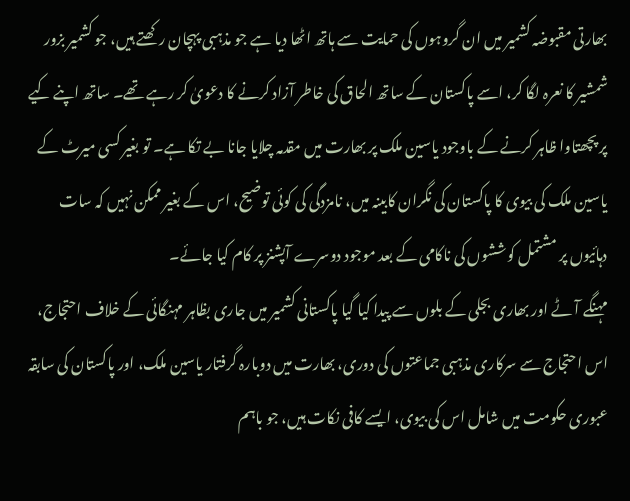بھارتی مقبوضہ کشمیر میں ان گروہوں کی حمایت سے ہاتھ اٹھا دیا ہے جو مذہبی پہچان رکھتے ہیں، جو کشمیر بزور شمشیر کا نعرہ لگا کر، اسے پاکستان کے ساتھ الحاق کی خاطر آزاد کرنے کا دعویٰ کر رہے تھے۔ ساتھ اپنے کیے پر پچھتاوا ظاہر کرنے کے باوجود یاسین ملک پر بھارت میں مقدمہ چلایا جانا بے تکا ہے۔ تو بغیر کسی میرٹ کے یاسین ملک کی بیوی کا پاکستان کی نگران کابینہ میں، نامزدگی کی کوئی توضیح، اس کے بغیر ممکن نہیں کہ سات دہائیوں پر مشتمل کوششوں کی ناکامی کے بعد موجود دوسرے آپشنز پر کام کیا جائے۔
مہنگے آٹے اور بھاری بجلی کے بلوں سے پیدا کیا گیا پاکستانی کشمیر میں جاری بظاہر مہنگائی کے خلاف احتجاج، اس احتجاج سے سرکاری مذہبی جماعتوں کی دوری، بھارت میں دوبارہ گرفتار یاسین ملک، اور پاکستان کی سابقہ عبوری حکومت میں شامل اس کی بیوی، ایسے کافی نکات ہیں، جو باہم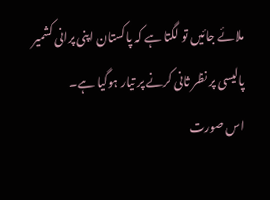ملائے جائیں تو لگتا ہے کہ پاکستان اپنی پرانی کشمیر پالیسی پر نظر ثانی کرنے پر تیار ہوگیا ہے۔
اس صورت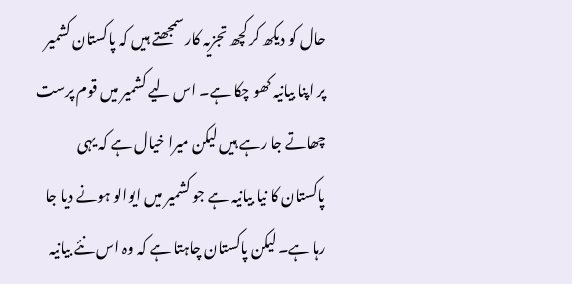حال کو دیکھ کر کچھ تجزیہ کار سمجھتے ہیں کہ پاکستان کشمیر پر اپنا بیانیہ کھو چکا ہے۔ اس لیے کشمیر میں قوم پرست چھاتے جا رہے ہیں لیکن میرا خیال ہے کہ یہی پاکستان کا نیا بیانیہ ہے جو کشمیر میں ایوالو ہونے دیا جا رہا ہے۔ لیکن پاکستان چاہتا ہے کہ وہ اس نئے بیانیہ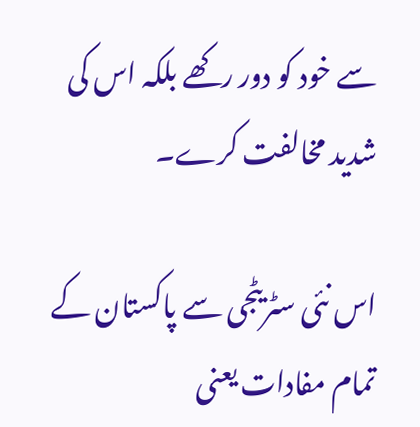سے خود کو دور رکھے بلکہ اس کی شدید مخالفت کرے۔

اس نئی سٹریٹجی سے پاکستان کے تمام مفادات یعنی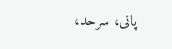پانی، سرحد،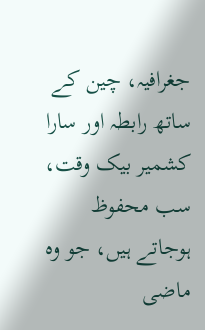جغرافیہ، چین کے ساتھ رابطہ اور سارا کشمیر بیک وقت، سب محفوظ ہوجاتے ہیں، جو وہ ماضی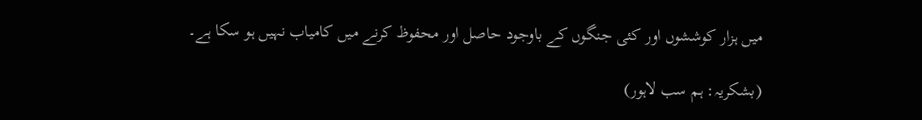میں ہزار کوششوں اور کئی جنگوں کے باوجود حاصل اور محفوظ کرنے میں کامیاب نہیں ہو سکا ہے۔

(بشکریہ: ہم سب لاہور)